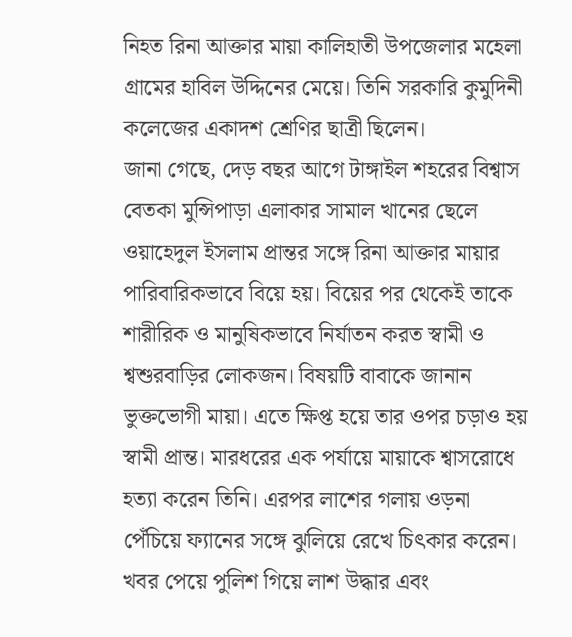নিহত রিনা আক্তার মায়া কালিহাতী উপজেলার মহেলা গ্রামের হাবিল উদ্দিনের মেয়ে। তিনি সরকারি কুমুদিনী কলেজের একাদশ শ্রেণির ছাত্রী ছিলেন।
জানা গেছে, দেড় বছর আগে টাঙ্গাইল শহরের বিশ্বাস বেতকা মুন্সিপাড়া এলাকার সামাল খানের ছেলে ওয়াহেদুল ইসলাম প্রান্তর সঙ্গে রিনা আক্তার মায়ার পারিবারিকভাবে বিয়ে হয়। বিয়ের পর থেকেই তাকে শারীরিক ও মানুষিকভাবে নির্যাতন করত স্বামী ও শ্বশুরবাড়ির লোকজন। বিষয়টি বাবাকে জানান ভুক্তভোগী মায়া। এতে ক্ষিপ্ত হয়ে তার ওপর চড়াও হয় স্বামী প্রান্ত। মারধরের এক পর্যায়ে মায়াকে শ্বাসরোধে হত্যা করেন তিনি। এরপর লাশের গলায় ওড়না পেঁচিয়ে ফ্যানের সঙ্গে ঝুলিয়ে রেখে চিৎকার করেন। খবর পেয়ে পুলিশ গিয়ে লাশ উদ্ধার এবং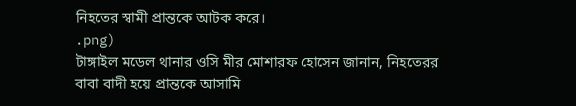নিহতের স্বামী প্রান্তকে আটক করে।
.png)
টাঙ্গাইল মডেল থানার ওসি মীর মোশারফ হোসেন জানান, নিহতেরর বাবা বাদী হয়ে প্রান্তকে আসামি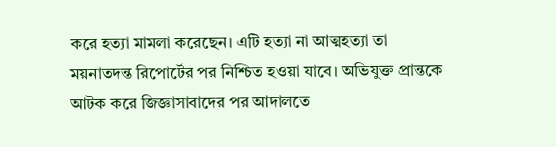করে হত্যা মামলা করেছেন। এটি হত্যা না আত্মহত্যা তা ময়নাতদন্ত রিপোর্টের পর নিশ্চিত হওয়া যাবে। অভিযুক্ত প্রান্তকে আটক করে জিজ্ঞাসাবাদের পর আদালতে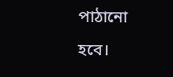পাঠানো হবে।